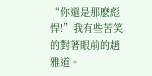“你還是那麽彪悍!”我有些苦笑的對著眼前的趙雅道。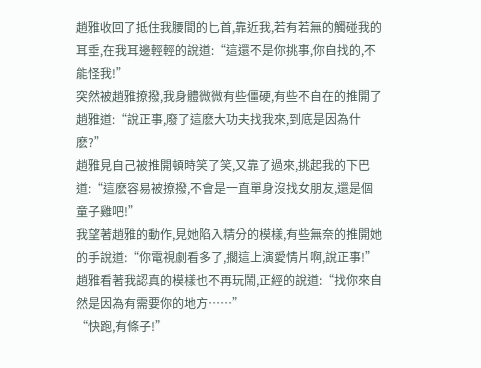趙雅收回了抵住我腰間的匕首,靠近我,若有若無的觸碰我的耳垂,在我耳邊輕輕的說道:“這還不是你挑事,你自找的,不能怪我!”
突然被趙雅撩撥,我身體微微有些僵硬,有些不自在的推開了趙雅道:“說正事,廢了這麽大功夫找我來,到底是因為什麽?”
趙雅見自己被推開頓時笑了笑,又靠了過來,挑起我的下巴道:“這麽容易被撩撥,不會是一直單身沒找女朋友,還是個童子雞吧!”
我望著趙雅的動作,見她陷入精分的模樣,有些無奈的推開她的手說道:“你電視劇看多了,擱這上演愛情片啊,說正事!”
趙雅看著我認真的模樣也不再玩鬧,正經的說道:“找你來自然是因為有需要你的地方……”
“快跑,有條子!”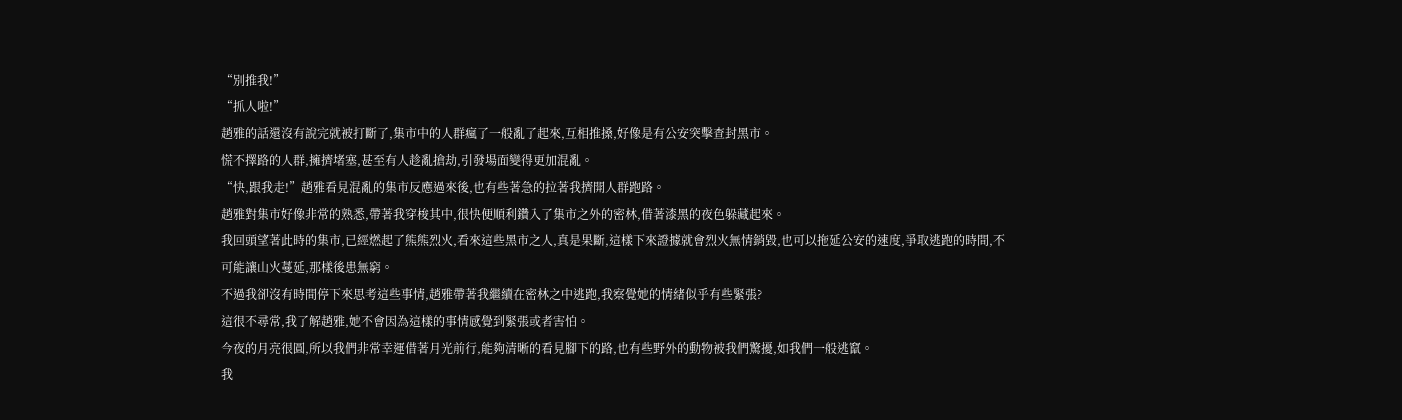“別推我!”
“抓人啦!”
趙雅的話還沒有說完就被打斷了,集市中的人群瘋了一般亂了起來,互相推搡,好像是有公安突擊查封黑市。
慌不擇路的人群,擁擠堵塞,甚至有人趁亂搶劫,引發場面變得更加混亂。
“快,跟我走!”趙雅看見混亂的集市反應過來後,也有些著急的拉著我擠開人群跑路。
趙雅對集市好像非常的熟悉,帶著我穿梭其中,很快便順利鑽入了集市之外的密林,借著漆黑的夜色躲藏起來。
我回頭望著此時的集市,已經燃起了熊熊烈火,看來這些黑市之人,真是果斷,這樣下來證據就會烈火無情銷毀,也可以拖延公安的速度,爭取逃跑的時間,不可能讓山火蔓延,那樣後患無窮。
不過我卻沒有時間停下來思考這些事情,趙雅帶著我繼續在密林之中逃跑,我察覺她的情緒似乎有些緊張?
這很不尋常,我了解趙雅,她不會因為這樣的事情感覺到緊張或者害怕。
今夜的月亮很圓,所以我們非常幸運借著月光前行,能夠清晰的看見腳下的路,也有些野外的動物被我們驚擾,如我們一般逃竄。
我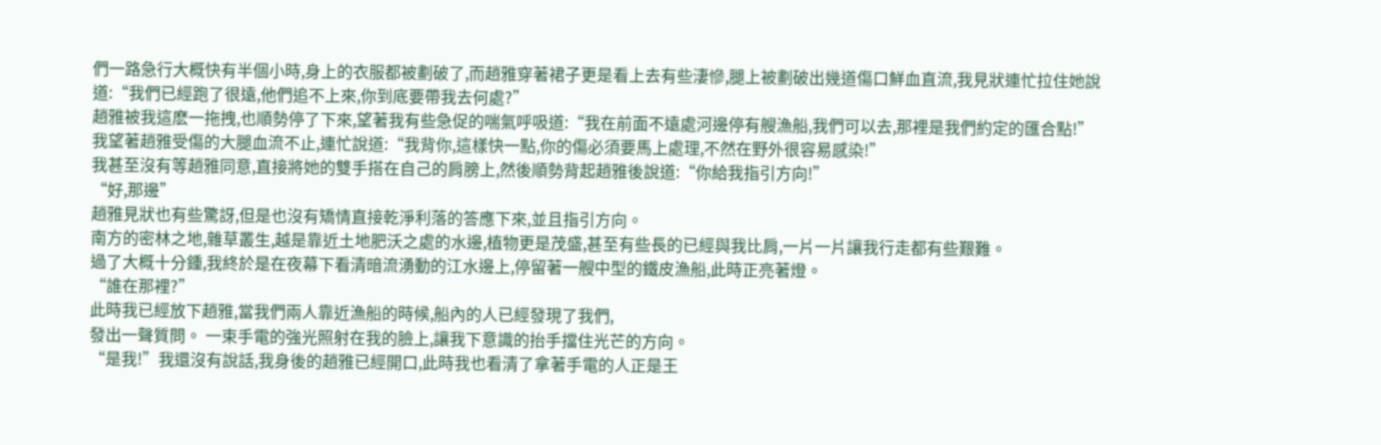們一路急行大概快有半個小時,身上的衣服都被劃破了,而趙雅穿著裙子更是看上去有些淒慘,腿上被劃破出幾道傷口鮮血直流,我見狀連忙拉住她說道:“我們已經跑了很遠,他們追不上來,你到底要帶我去何處?”
趙雅被我這麽一拖拽,也順勢停了下來,望著我有些急促的喘氣呼吸道:“我在前面不遠處河邊停有艘漁船,我們可以去,那裡是我們約定的匯合點!”
我望著趙雅受傷的大腿血流不止,連忙說道:“我背你,這樣快一點,你的傷必須要馬上處理,不然在野外很容易感染!”
我甚至沒有等趙雅同意,直接將她的雙手搭在自己的肩膀上,然後順勢背起趙雅後說道:“你給我指引方向!”
“好,那邊”
趙雅見狀也有些驚訝,但是也沒有矯情直接乾淨利落的答應下來,並且指引方向。
南方的密林之地,雜草叢生,越是靠近土地肥沃之處的水邊,植物更是茂盛,甚至有些長的已經與我比肩,一片一片讓我行走都有些艱難。
過了大概十分鍾,我終於是在夜幕下看清暗流湧動的江水邊上,停留著一艘中型的鐵皮漁船,此時正亮著燈。
“誰在那裡?”
此時我已經放下趙雅,當我們兩人靠近漁船的時候,船內的人已經發現了我們,
發出一聲質問。 一束手電的強光照射在我的臉上,讓我下意識的抬手擋住光芒的方向。
“是我!”我還沒有說話,我身後的趙雅已經開口,此時我也看清了拿著手電的人正是王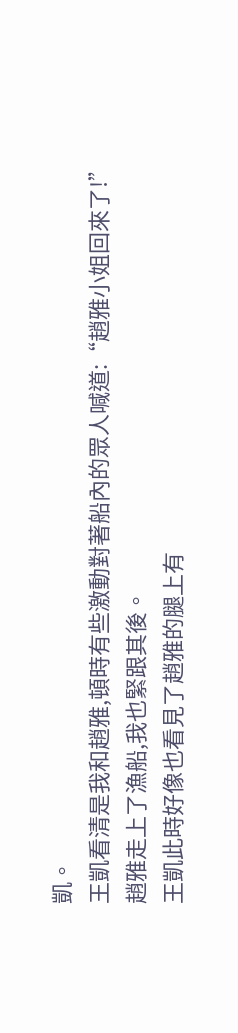凱。
王凱看清是我和趙雅,頓時有些激動對著船內的眾人喊道:“趙雅小姐回來了!”
趙雅走上了漁船,我也緊跟其後。
王凱此時好像也看見了趙雅的腿上有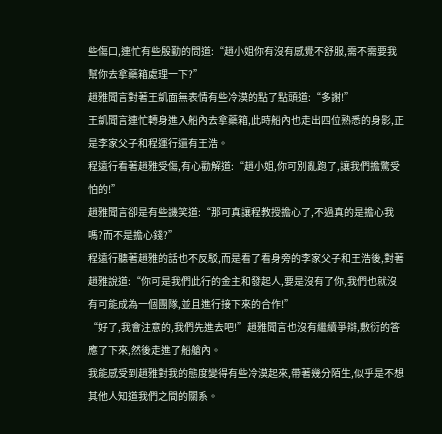些傷口,連忙有些殷勤的問道:“趙小姐你有沒有感覺不舒服,需不需要我幫你去拿藥箱處理一下?”
趙雅聞言對著王凱面無表情有些冷漠的點了點頭道:“多謝!”
王凱聞言連忙轉身進入船內去拿藥箱,此時船內也走出四位熟悉的身影,正是李家父子和程運行還有王浩。
程遠行看著趙雅受傷,有心勸解道:“趙小姐,你可別亂跑了,讓我們擔驚受怕的!”
趙雅聞言卻是有些譏笑道:“那可真讓程教授擔心了,不過真的是擔心我嗎?而不是擔心錢?”
程遠行聽著趙雅的話也不反駁,而是看了看身旁的李家父子和王浩後,對著趙雅說道:“你可是我們此行的金主和發起人,要是沒有了你,我們也就沒有可能成為一個團隊,並且進行接下來的合作!”
“好了,我會注意的,我們先進去吧!”趙雅聞言也沒有繼續爭辯,敷衍的答應了下來,然後走進了船艙內。
我能感受到趙雅對我的態度變得有些冷漠起來,帶著幾分陌生,似乎是不想其他人知道我們之間的關系。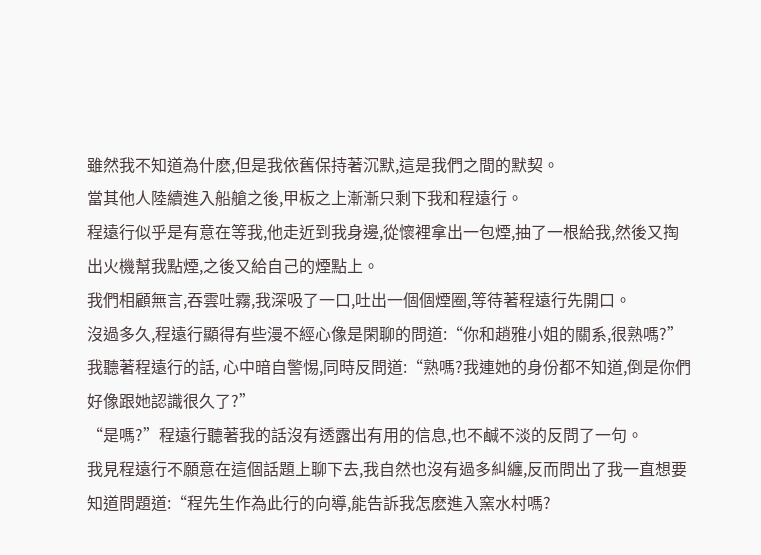雖然我不知道為什麽,但是我依舊保持著沉默,這是我們之間的默契。
當其他人陸續進入船艙之後,甲板之上漸漸只剩下我和程遠行。
程遠行似乎是有意在等我,他走近到我身邊,從懷裡拿出一包煙,抽了一根給我,然後又掏出火機幫我點煙,之後又給自己的煙點上。
我們相顧無言,吞雲吐霧,我深吸了一口,吐出一個個煙圈,等待著程遠行先開口。
沒過多久,程遠行顯得有些漫不經心像是閑聊的問道:“你和趙雅小姐的關系,很熟嗎?”
我聽著程遠行的話, 心中暗自警惕,同時反問道:“熟嗎?我連她的身份都不知道,倒是你們好像跟她認識很久了?”
“是嗎?”程遠行聽著我的話沒有透露出有用的信息,也不鹹不淡的反問了一句。
我見程遠行不願意在這個話題上聊下去,我自然也沒有過多糾纏,反而問出了我一直想要知道問題道:“程先生作為此行的向導,能告訴我怎麽進入窯水村嗎?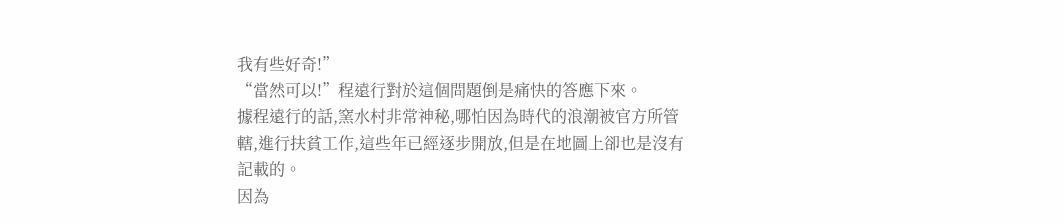我有些好奇!”
“當然可以!”程遠行對於這個問題倒是痛快的答應下來。
據程遠行的話,窯水村非常神秘,哪怕因為時代的浪潮被官方所管轄,進行扶貧工作,這些年已經逐步開放,但是在地圖上卻也是沒有記載的。
因為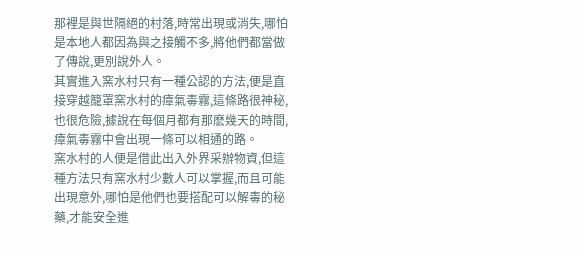那裡是與世隔絕的村落,時常出現或消失,哪怕是本地人都因為與之接觸不多,將他們都當做了傳說,更別說外人。
其實進入窯水村只有一種公認的方法,便是直接穿越籠罩窯水村的瘴氣毒霧,這條路很神秘,也很危險,據說在每個月都有那麽幾天的時間,瘴氣毒霧中會出現一條可以相通的路。
窯水村的人便是借此出入外界采辦物資,但這種方法只有窯水村少數人可以掌握,而且可能出現意外,哪怕是他們也要搭配可以解毒的秘藥,才能安全進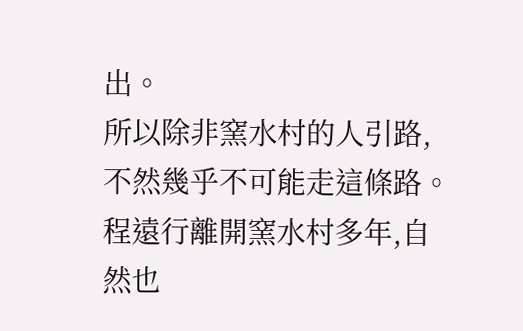出。
所以除非窯水村的人引路,不然幾乎不可能走這條路。
程遠行離開窯水村多年,自然也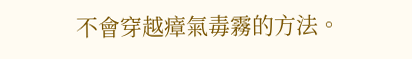不會穿越瘴氣毒霧的方法。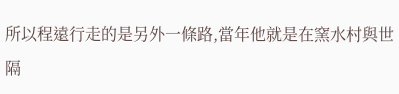所以程遠行走的是另外一條路,當年他就是在窯水村與世隔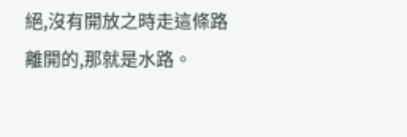絕,沒有開放之時走這條路離開的,那就是水路。